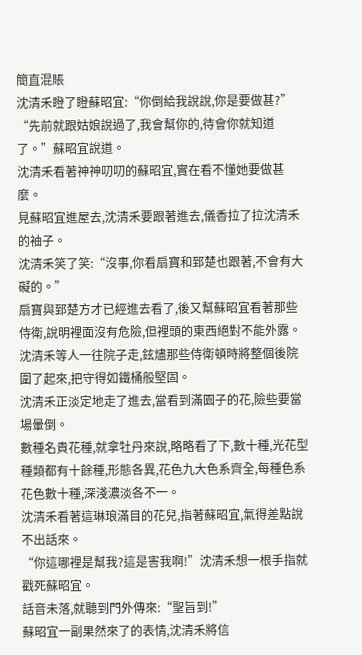簡直混賬
沈清禾瞪了瞪蘇昭宜:“你倒給我說說,你是要做甚?”
“先前就跟姑娘說過了,我會幫你的,待會你就知道了。”蘇昭宜說道。
沈清禾看著神神叨叨的蘇昭宜,實在看不懂她要做甚麼。
見蘇昭宜進屋去,沈清禾要跟著進去,儀香拉了拉沈清禾的袖子。
沈清禾笑了笑:“沒事,你看扇寶和郅楚也跟著,不會有大礙的。”
扇寶與郅楚方才已經進去看了,後又幫蘇昭宜看著那些侍衛,說明裡面沒有危險,但裡頭的東西絕對不能外露。
沈清禾等人一往院子走,鉉燼那些侍衛頓時將整個後院圍了起來,把守得如鐵桶般堅固。
沈清禾正淡定地走了進去,當看到滿園子的花,險些要當場暈倒。
數種名貴花種,就拿牡丹來說,略略看了下,數十種,光花型種類都有十餘種,形態各異,花色九大色系齊全,每種色系花色數十種,深淺濃淡各不一。
沈清禾看著這琳琅滿目的花兒,指著蘇昭宜,氣得差點說不出話來。
“你這哪裡是幫我?這是害我啊!”沈清禾想一根手指就戳死蘇昭宜。
話音未落,就聽到門外傳來:“聖旨到!”
蘇昭宜一副果然來了的表情,沈清禾將信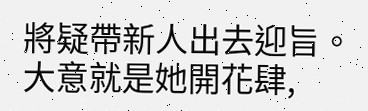將疑帶新人出去迎旨。
大意就是她開花肆,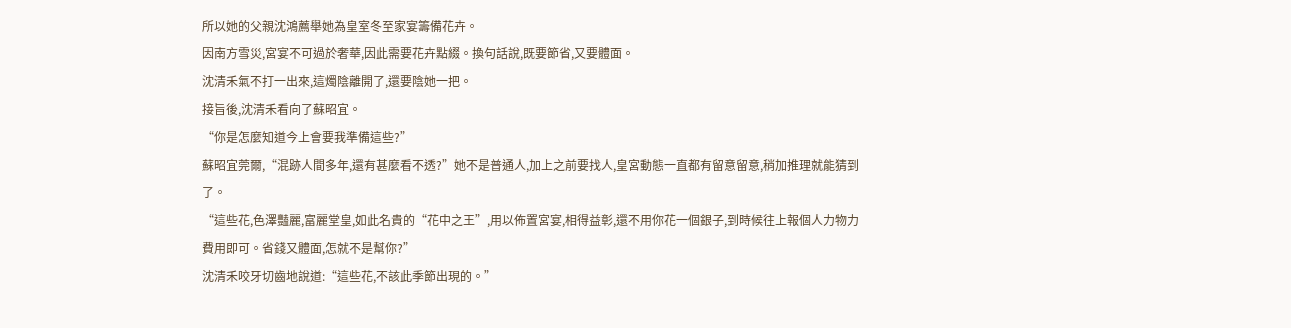所以她的父親沈鴻薦舉她為皇室冬至家宴籌備花卉。
因南方雪災,宮宴不可過於奢華,因此需要花卉點綴。換句話說,既要節省,又要體面。
沈清禾氣不打一出來,這燭陰離開了,還要陰她一把。
接旨後,沈清禾看向了蘇昭宜。
“你是怎麼知道今上會要我準備這些?”
蘇昭宜莞爾,“混跡人間多年,還有甚麼看不透?”她不是普通人,加上之前要找人,皇宮動態一直都有留意留意,稍加推理就能猜到了。
“這些花,色澤豔麗,富麗堂皇,如此名貴的“花中之王”,用以佈置宮宴,相得益彰,還不用你花一個銀子,到時候往上報個人力物力費用即可。省錢又體面,怎就不是幫你?”
沈清禾咬牙切齒地說道:“這些花,不該此季節出現的。”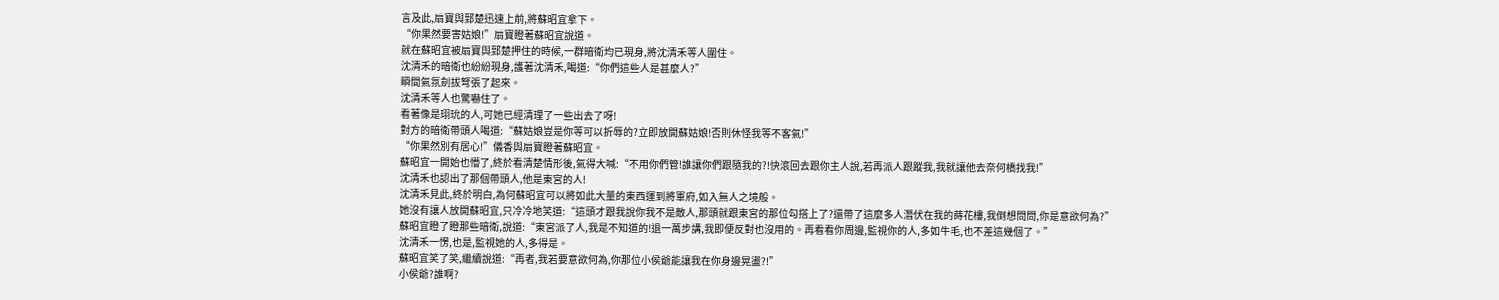言及此,扇寶與郅楚迅速上前,將蘇昭宜拿下。
“你果然要害姑娘!”扇寶瞪著蘇昭宜說道。
就在蘇昭宜被扇寶與郅楚押住的時候,一群暗衛均已現身,將沈清禾等人圍住。
沈清禾的暗衛也紛紛現身,護著沈清禾,喝道:“你們這些人是甚麼人?”
瞬間氣氛劍拔弩張了起來。
沈清禾等人也驚嚇住了。
看著像是珝玧的人,可她已經清理了一些出去了呀!
對方的暗衛帶頭人喝道:“蘇姑娘豈是你等可以折辱的?立即放開蘇姑娘!否則休怪我等不客氣!”
“你果然別有居心!”儀香與扇寶瞪著蘇昭宜。
蘇昭宜一開始也懵了,終於看清楚情形後,氣得大喊:“不用你們管!誰讓你們跟隨我的?!快滾回去跟你主人說,若再派人跟蹤我,我就讓他去奈何橋找我!”
沈清禾也認出了那個帶頭人,他是東宮的人!
沈清禾見此,終於明白,為何蘇昭宜可以將如此大量的東西運到將軍府,如入無人之境般。
她沒有讓人放開蘇昭宜,只冷冷地笑道:“這頭才跟我說你我不是敵人,那頭就跟東宮的那位勾搭上了?還帶了這麼多人潛伏在我的蒔花樓,我倒想問問,你是意欲何為?”
蘇昭宜瞪了瞪那些暗衛,說道:“東宮派了人,我是不知道的!退一萬步講,我即便反對也沒用的。再看看你周邊,監視你的人,多如牛毛,也不差這幾個了。”
沈清禾一愣,也是,監視她的人,多得是。
蘇昭宜笑了笑,繼續說道:“再者,我若要意欲何為,你那位小侯爺能讓我在你身邊晃盪?!”
小侯爺?誰啊?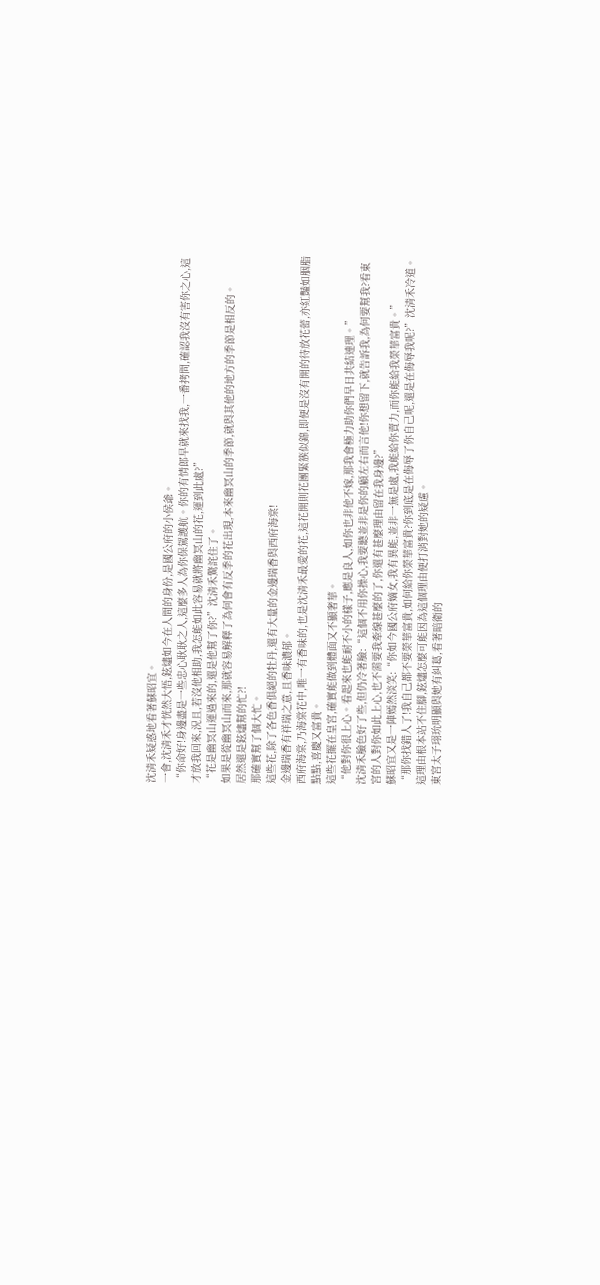沈清禾疑惑地看著蘇昭宜。
一會,沈清禾才恍然大悟,鉉燼如今在人間的身份,是國公府的小侯爺。
“你命好!身邊盡是一些忠心耿耿之人,這麼多人為你保駕護航。你的有情郎早就來找我,一番拷問,確認我沒有害你之心,這才放我回來,況且,若沒他相助,我怎能如此容易就將幽冥山的花,運到此處?”
“花是幽冥山運過來的,還是他幫了你?”沈清禾驚詫住了。
如果是從幽冥山而來,那就容易解釋了為何會有反季的花出現,本來幽冥山的季節,就與其他的地方的季節是相反的。
居然還是鉉燼幫的忙?!
那確實幫了個大忙。
這些花,除了各色香俱絕的牡丹,還有大量的金邊瑞香與西府海棠!
金邊瑞香有祥瑞之意,且香味濃郁。
西府海棠,乃海棠花中,唯一有香味的,也是沈清禾最愛的花,這花開則花團緊簇似錦,即便是沒有開的待放花蕾,亦紅豔如胭脂點點,喜慶又富貴。
這些花擺在皇宮,確實能做到體面又不顯奢華。
“他對你很上心。看起來也能耐不小的樣子,應是良人,如你也非他不嫁,那我會極力助你們早日共結連理。”
沈清禾臉色好了些,但仍冷著臉:“這個不用你操心,我要聽並非是你的顧左右而言他!你想留下,就告訴我,為何要幫我?看東宮的人對你如此上心,也不需要我牽線甚麼的了,你還有甚麼理由留在我身邊?”
蘇昭宜又是一陣嫣然淡笑:“你如今國公府嫡女,我有異能,並非一無是處,我能給你賣力,而你能給我榮華富貴。”
“那你找錯人了!我自己都不要榮華富貴,如何給你榮華富貴?你到底是在侮辱了你自己呢,還是在侮辱我呢?”沈清禾冷道。
這理由根本站不住腳,鉉燼怎麼可能因為這個理由便打消對她的疑慮。
東宮太子珝玧明顯與她有糾葛,看著暗衛的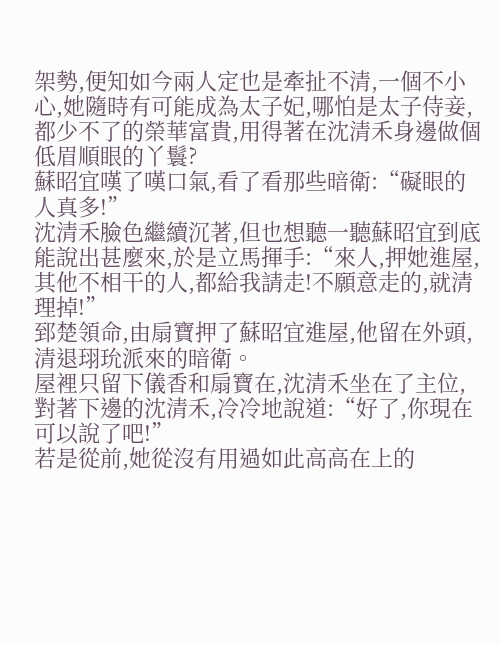架勢,便知如今兩人定也是牽扯不清,一個不小心,她隨時有可能成為太子妃,哪怕是太子侍妾,都少不了的榮華富貴,用得著在沈清禾身邊做個低眉順眼的丫鬟?
蘇昭宜嘆了嘆口氣,看了看那些暗衛:“礙眼的人真多!”
沈清禾臉色繼續沉著,但也想聽一聽蘇昭宜到底能說出甚麼來,於是立馬揮手:“來人,押她進屋,其他不相干的人,都給我請走!不願意走的,就清理掉!”
郅楚領命,由扇寶押了蘇昭宜進屋,他留在外頭,清退珝玧派來的暗衛。
屋裡只留下儀香和扇寶在,沈清禾坐在了主位,對著下邊的沈清禾,冷冷地說道:“好了,你現在可以說了吧!”
若是從前,她從沒有用過如此高高在上的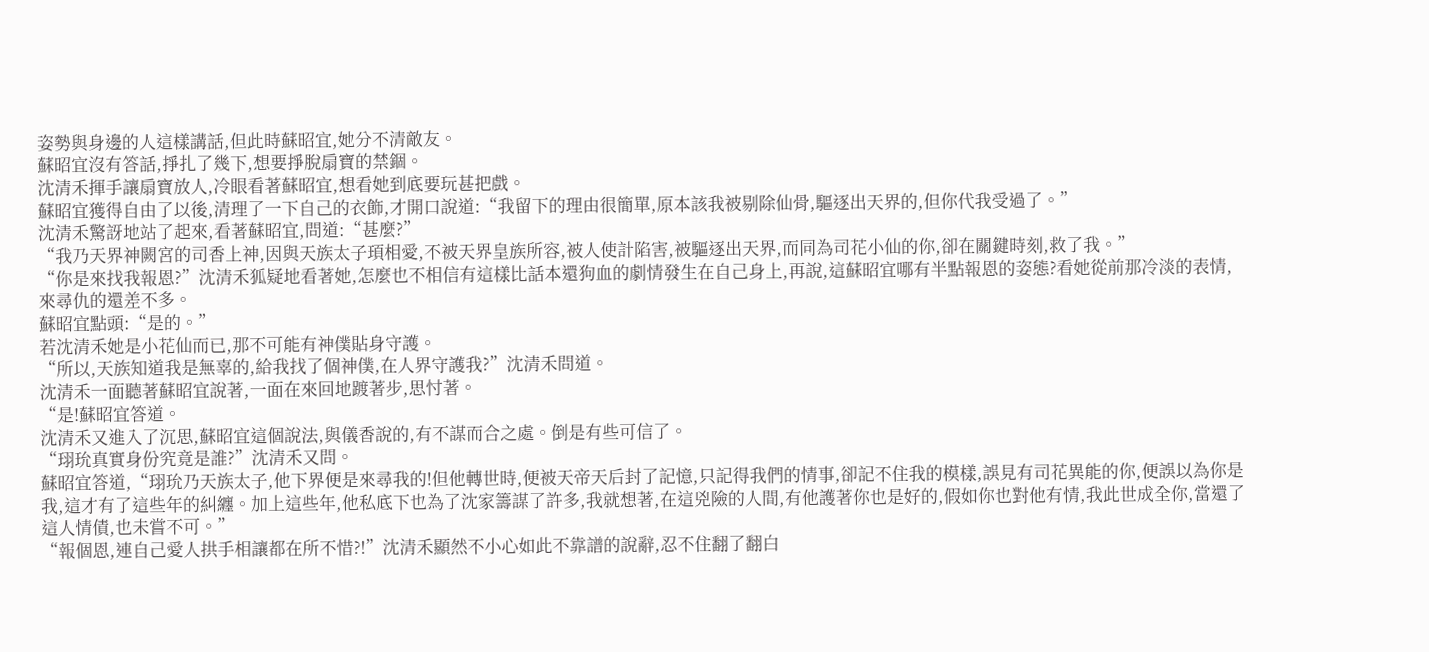姿勢與身邊的人這樣講話,但此時蘇昭宜,她分不清敵友。
蘇昭宜沒有答話,掙扎了幾下,想要掙脫扇寶的禁錮。
沈清禾揮手讓扇寶放人,冷眼看著蘇昭宜,想看她到底要玩甚把戲。
蘇昭宜獲得自由了以後,清理了一下自己的衣飾,才開口說道:“我留下的理由很簡單,原本該我被剔除仙骨,驅逐出天界的,但你代我受過了。”
沈清禾驚訝地站了起來,看著蘇昭宜,問道:“甚麼?”
“我乃天界神闕宮的司香上神,因與天族太子頊相愛,不被天界皇族所容,被人使計陷害,被驅逐出天界,而同為司花小仙的你,卻在關鍵時刻,救了我。”
“你是來找我報恩?”沈清禾狐疑地看著她,怎麼也不相信有這樣比話本還狗血的劇情發生在自己身上,再說,這蘇昭宜哪有半點報恩的姿態?看她從前那冷淡的表情,來尋仇的還差不多。
蘇昭宜點頭:“是的。”
若沈清禾她是小花仙而已,那不可能有神僕貼身守護。
“所以,天族知道我是無辜的,給我找了個神僕,在人界守護我?”沈清禾問道。
沈清禾一面聽著蘇昭宜說著,一面在來回地踱著步,思忖著。
“是!蘇昭宜答道。
沈清禾又進入了沉思,蘇昭宜這個說法,與儀香說的,有不謀而合之處。倒是有些可信了。
“珝玧真實身份究竟是誰?”沈清禾又問。
蘇昭宜答道,“珝玧乃天族太子,他下界便是來尋我的!但他轉世時,便被天帝天后封了記憶,只記得我們的情事,卻記不住我的模樣,誤見有司花異能的你,便誤以為你是我,這才有了這些年的糾纏。加上這些年,他私底下也為了沈家籌謀了許多,我就想著,在這兇險的人間,有他護著你也是好的,假如你也對他有情,我此世成全你,當還了這人情債,也未嘗不可。”
“報個恩,連自己愛人拱手相讓都在所不惜?!”沈清禾顯然不小心如此不靠譜的說辭,忍不住翻了翻白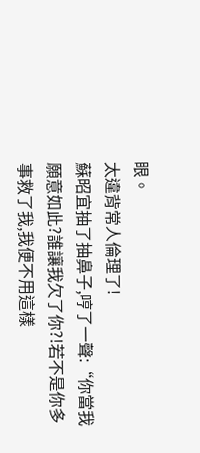眼。
太違背常人倫理了!
蘇昭宜抽了抽鼻子,哼了一聲:“你當我願意如此?誰讓我欠了你?!若不是你多事救了我,我便不用這樣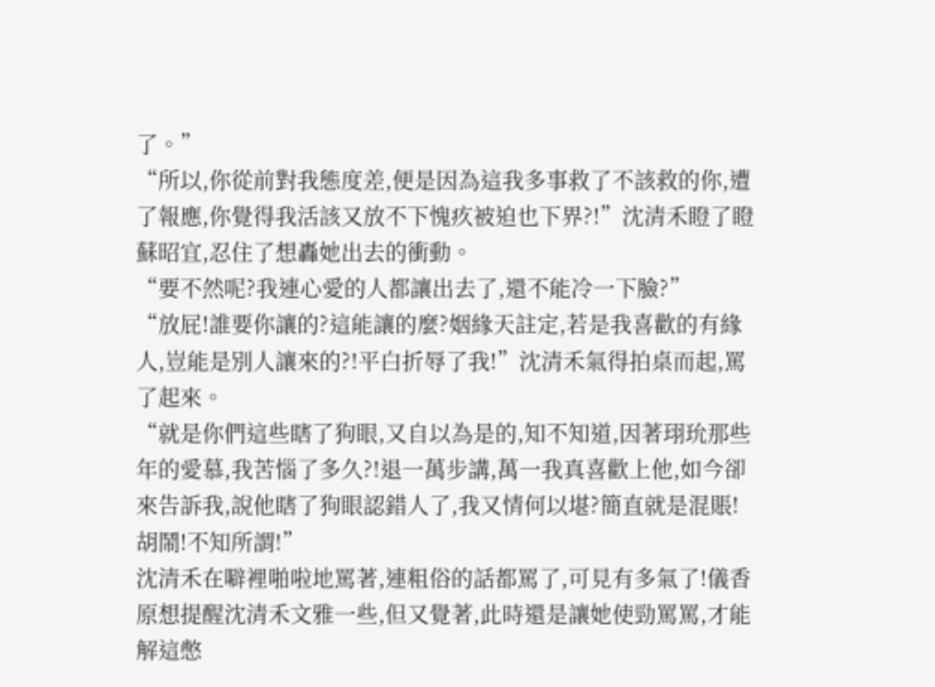了。”
“所以,你從前對我態度差,便是因為這我多事救了不該救的你,遭了報應,你覺得我活該又放不下愧疚被迫也下界?!”沈清禾瞪了瞪蘇昭宜,忍住了想轟她出去的衝動。
“要不然呢?我連心愛的人都讓出去了,還不能冷一下臉?”
“放屁!誰要你讓的?這能讓的麼?姻緣天註定,若是我喜歡的有緣人,豈能是別人讓來的?!平白折辱了我!”沈清禾氣得拍桌而起,罵了起來。
“就是你們這些瞎了狗眼,又自以為是的,知不知道,因著珝玧那些年的愛慕,我苦惱了多久?!退一萬步講,萬一我真喜歡上他,如今卻來告訴我,說他瞎了狗眼認錯人了,我又情何以堪?簡直就是混賬!胡鬧!不知所謂!”
沈清禾在噼裡啪啦地罵著,連粗俗的話都罵了,可見有多氣了!儀香原想提醒沈清禾文雅一些,但又覺著,此時還是讓她使勁罵罵,才能解這憋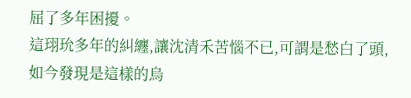屈了多年困擾。
這珝玧多年的糾纏,讓沈清禾苦惱不已,可謂是愁白了頭,如今發現是這樣的烏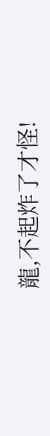龍,不起炸了才怪!